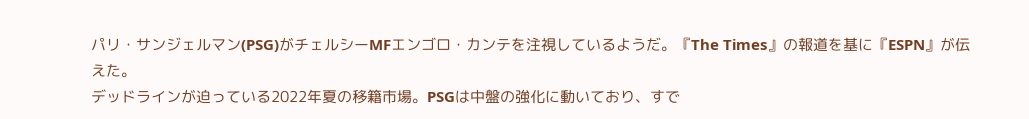パリ・サンジェルマン(PSG)がチェルシーMFエンゴロ・カンテを注視しているようだ。『The Times』の報道を基に『ESPN』が伝えた。
デッドラインが迫っている2022年夏の移籍市場。PSGは中盤の強化に動いており、すで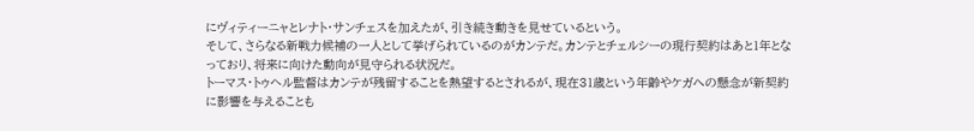にヴィティーニャとレナト・サンチェスを加えたが、引き続き動きを見せているという。
そして、さらなる新戦力候補の一人として挙げられているのがカンテだ。カンテとチェルシーの現行契約はあと1年となっており、将来に向けた動向が見守られる状況だ。
トーマス・トゥヘル監督はカンテが残留することを熱望するとされるが、現在31歳という年齢やケガへの懸念が新契約に影響を与えることも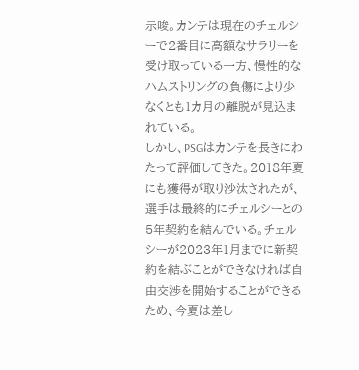示唆。カンテは現在のチェルシーで2番目に高額なサラリーを受け取っている一方、慢性的なハムストリングの負傷により少なくとも1カ月の離脱が見込まれている。
しかし、PSGはカンテを長きにわたって評価してきた。2018年夏にも獲得が取り沙汰されたが、選手は最終的にチェルシーとの5年契約を結んでいる。チェルシーが2023年1月までに新契約を結ぶことができなければ自由交渉を開始することができるため、今夏は差し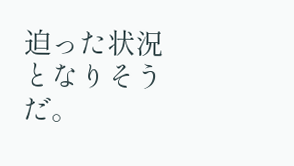迫った状況となりそうだ。